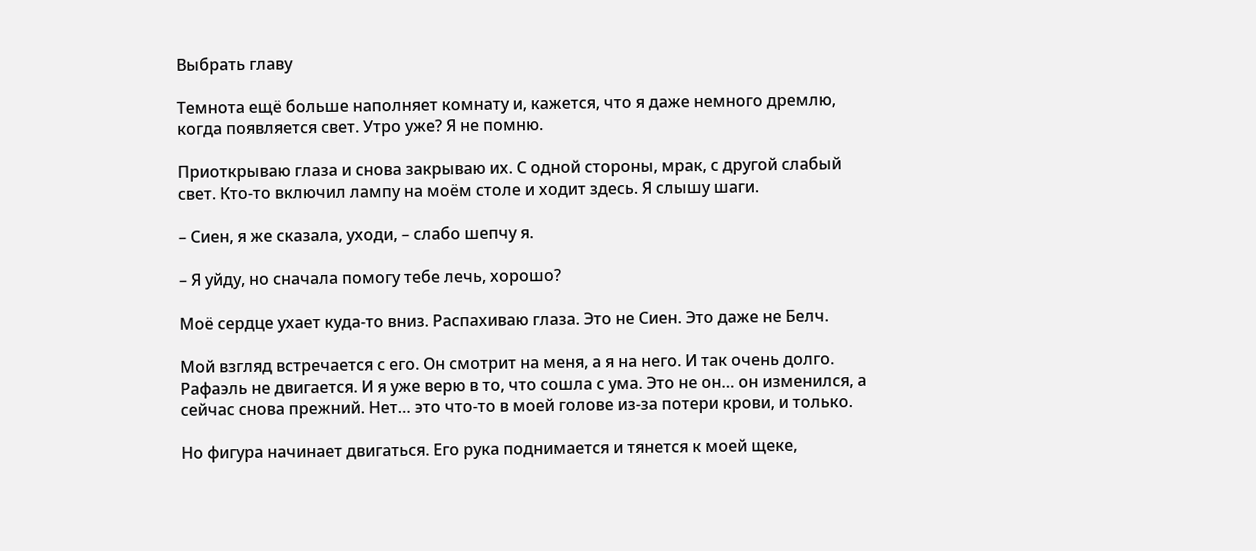Выбрать главу

Темнота ещё больше наполняет комнату и, кажется, что я даже немного дремлю, когда появляется свет. Утро уже? Я не помню.

Приоткрываю глаза и снова закрываю их. С одной стороны, мрак, с другой слабый свет. Кто-то включил лампу на моём столе и ходит здесь. Я слышу шаги.

– Сиен, я же сказала, уходи, – слабо шепчу я.

– Я уйду, но сначала помогу тебе лечь, хорошо?

Моё сердце ухает куда-то вниз. Распахиваю глаза. Это не Сиен. Это даже не Белч.

Мой взгляд встречается с его. Он смотрит на меня, а я на него. И так очень долго. Рафаэль не двигается. И я уже верю в то, что сошла с ума. Это не он… он изменился, а сейчас снова прежний. Нет… это что-то в моей голове из-за потери крови, и только.

Но фигура начинает двигаться. Его рука поднимается и тянется к моей щеке,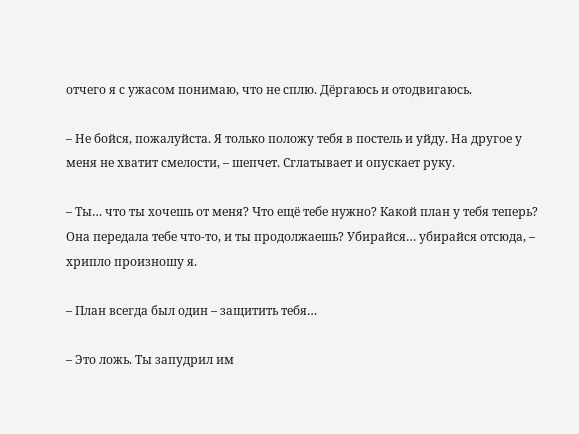отчего я с ужасом понимаю, что не сплю. Дёргаюсь и отодвигаюсь.

– Не бойся, пожалуйста. Я только положу тебя в постель и уйду. На другое у меня не хватит смелости, – шепчет. Сглатывает и опускает руку.

– Ты… что ты хочешь от меня? Что ещё тебе нужно? Какой план у тебя теперь? Она передала тебе что-то, и ты продолжаешь? Убирайся… убирайся отсюда, – хрипло произношу я.

– План всегда был один – защитить тебя…

– Это ложь. Ты запудрил им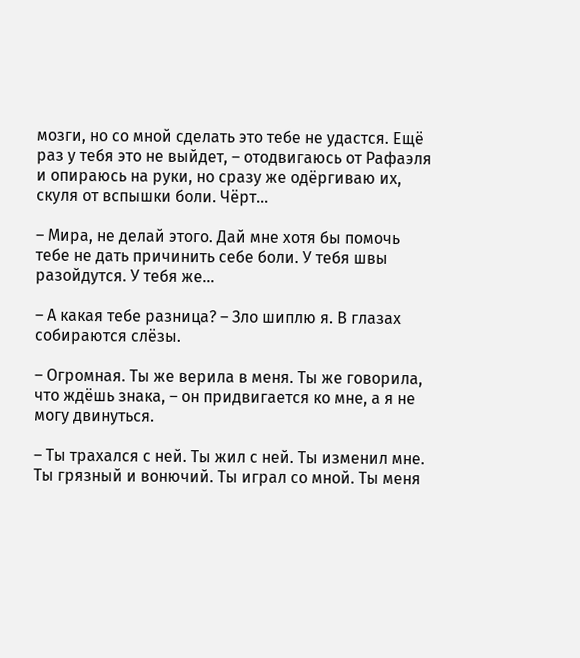мозги, но со мной сделать это тебе не удастся. Ещё раз у тебя это не выйдет, – отодвигаюсь от Рафаэля и опираюсь на руки, но сразу же одёргиваю их, скуля от вспышки боли. Чёрт…

– Мира, не делай этого. Дай мне хотя бы помочь тебе не дать причинить себе боли. У тебя швы разойдутся. У тебя же…

– А какая тебе разница? – Зло шиплю я. В глазах собираются слёзы.

– Огромная. Ты же верила в меня. Ты же говорила, что ждёшь знака, – он придвигается ко мне, а я не могу двинуться.

– Ты трахался с ней. Ты жил с ней. Ты изменил мне. Ты грязный и вонючий. Ты играл со мной. Ты меня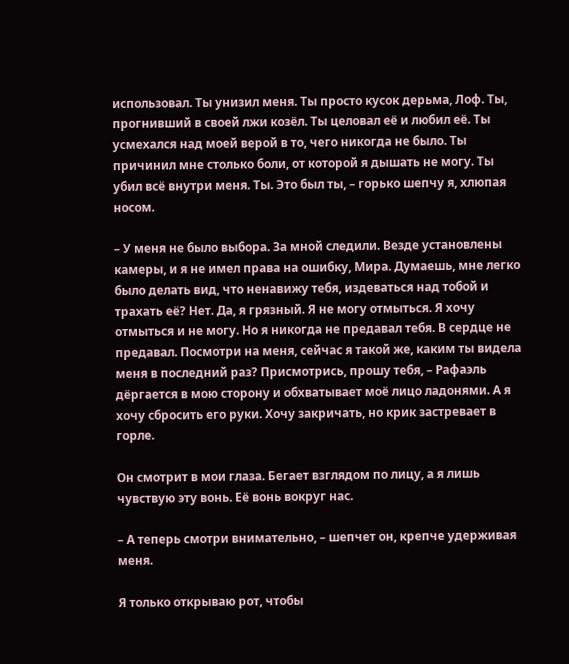использовал. Ты унизил меня. Ты просто кусок дерьма, Лоф. Ты, прогнивший в своей лжи козёл. Ты целовал её и любил её. Ты усмехался над моей верой в то, чего никогда не было. Ты причинил мне столько боли, от которой я дышать не могу. Ты убил всё внутри меня. Ты. Это был ты, – горько шепчу я, хлюпая носом.

– У меня не было выбора. За мной следили. Везде установлены камеры, и я не имел права на ошибку, Мира. Думаешь, мне легко было делать вид, что ненавижу тебя, издеваться над тобой и трахать её? Нет. Да, я грязный. Я не могу отмыться. Я хочу отмыться и не могу. Но я никогда не предавал тебя. В сердце не предавал. Посмотри на меня, сейчас я такой же, каким ты видела меня в последний раз? Присмотрись, прошу тебя, – Рафаэль дёргается в мою сторону и обхватывает моё лицо ладонями. А я хочу сбросить его руки. Хочу закричать, но крик застревает в горле.

Он смотрит в мои глаза. Бегает взглядом по лицу, а я лишь чувствую эту вонь. Её вонь вокруг нас.

– А теперь смотри внимательно, – шепчет он, крепче удерживая меня.

Я только открываю рот, чтобы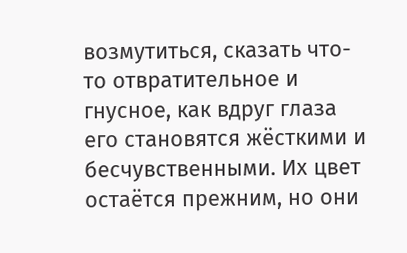возмутиться, сказать что-то отвратительное и гнусное, как вдруг глаза его становятся жёсткими и бесчувственными. Их цвет остаётся прежним, но они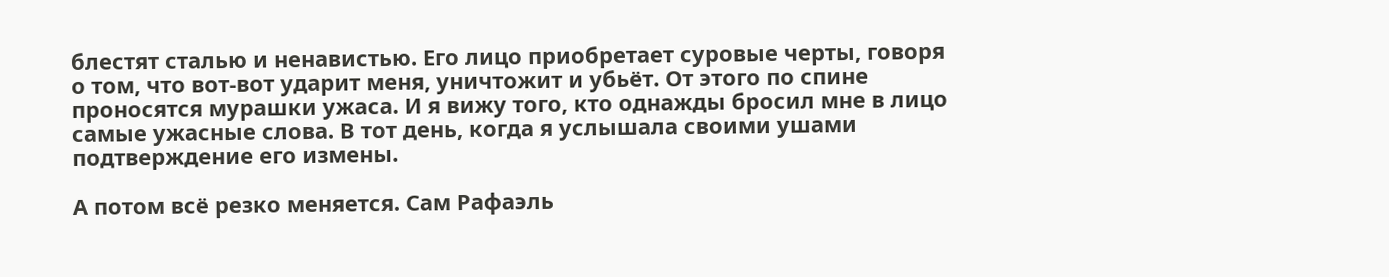блестят сталью и ненавистью. Его лицо приобретает суровые черты, говоря о том, что вот-вот ударит меня, уничтожит и убьёт. От этого по спине проносятся мурашки ужаса. И я вижу того, кто однажды бросил мне в лицо самые ужасные слова. В тот день, когда я услышала своими ушами подтверждение его измены.

А потом всё резко меняется. Сам Рафаэль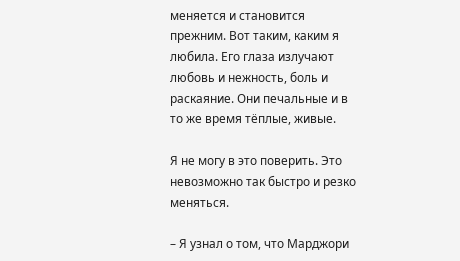меняется и становится прежним. Вот таким, каким я любила. Его глаза излучают любовь и нежность, боль и раскаяние. Они печальные и в то же время тёплые, живые.

Я не могу в это поверить. Это невозможно так быстро и резко меняться.

– Я узнал о том, что Марджори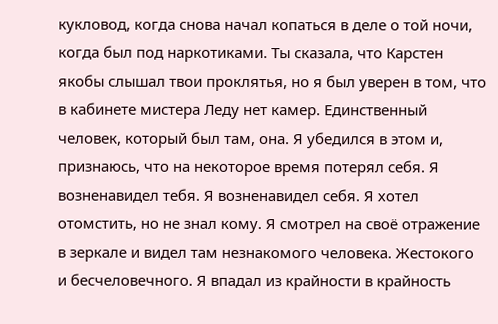кукловод, когда снова начал копаться в деле о той ночи, когда был под наркотиками. Ты сказала, что Карстен якобы слышал твои проклятья, но я был уверен в том, что в кабинете мистера Леду нет камер. Единственный человек, который был там, она. Я убедился в этом и, признаюсь, что на некоторое время потерял себя. Я возненавидел тебя. Я возненавидел себя. Я хотел отомстить, но не знал кому. Я смотрел на своё отражение в зеркале и видел там незнакомого человека. Жестокого и бесчеловечного. Я впадал из крайности в крайность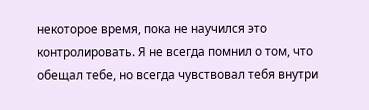некоторое время, пока не научился это контролировать. Я не всегда помнил о том, что обещал тебе, но всегда чувствовал тебя внутри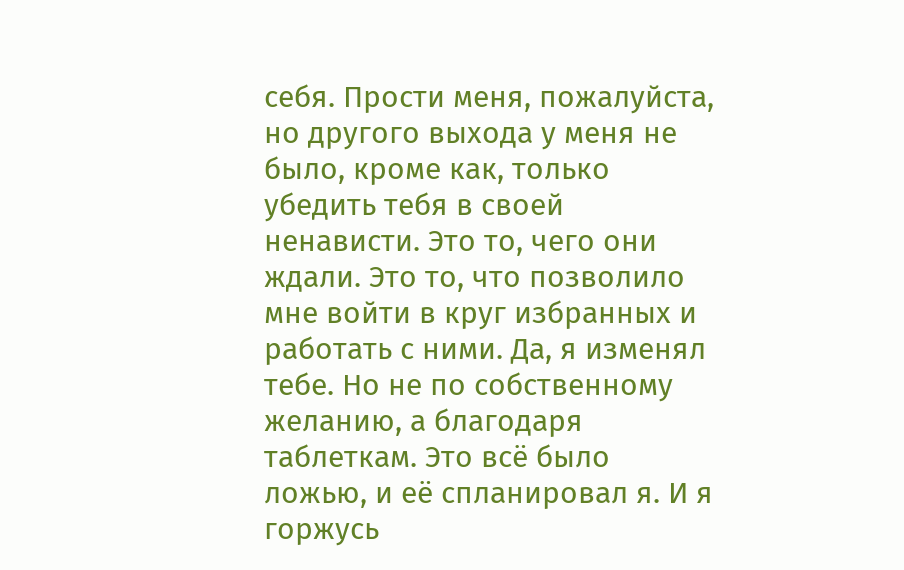себя. Прости меня, пожалуйста, но другого выхода у меня не было, кроме как, только убедить тебя в своей ненависти. Это то, чего они ждали. Это то, что позволило мне войти в круг избранных и работать с ними. Да, я изменял тебе. Но не по собственному желанию, а благодаря таблеткам. Это всё было ложью, и её спланировал я. И я горжусь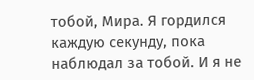тобой, Мира. Я гордился каждую секунду, пока наблюдал за тобой. И я не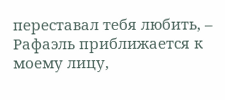переставал тебя любить, – Рафаэль приближается к моему лицу,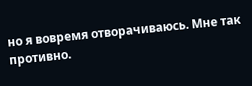но я вовремя отворачиваюсь. Мне так противно.